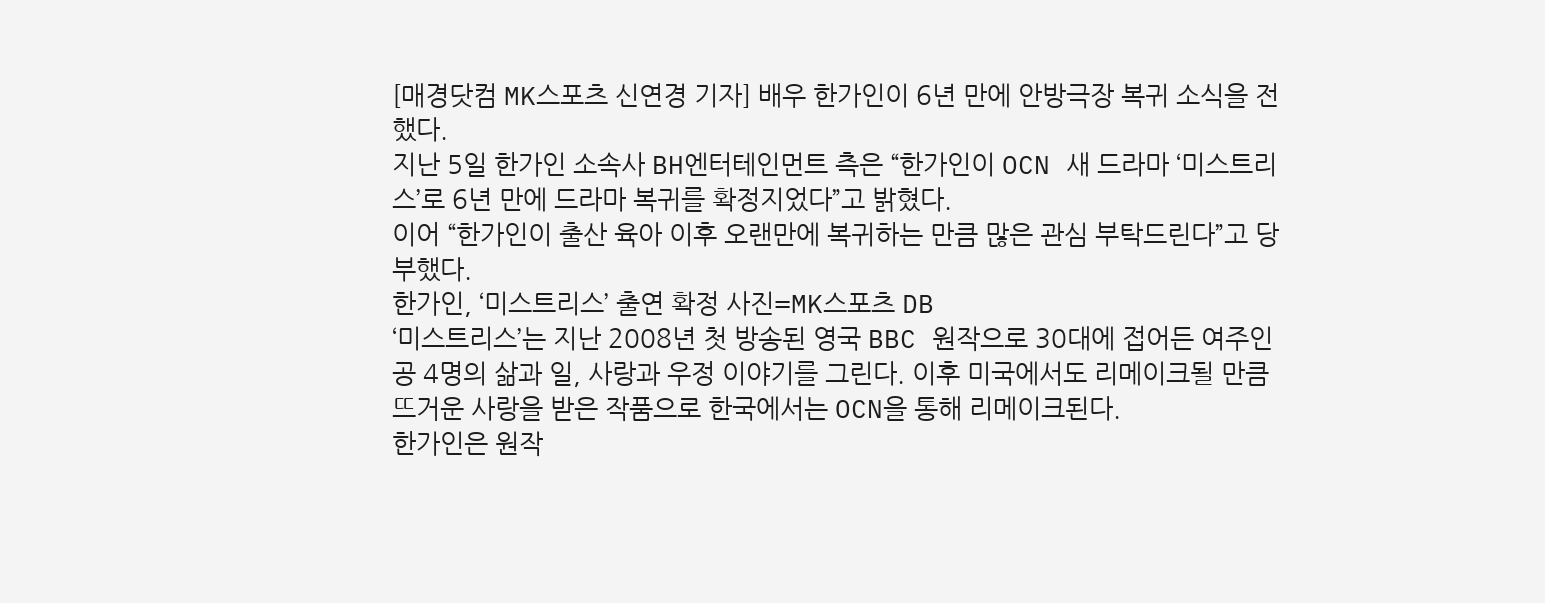[매경닷컴 MK스포츠 신연경 기자] 배우 한가인이 6년 만에 안방극장 복귀 소식을 전했다.
지난 5일 한가인 소속사 BH엔터테인먼트 측은 “한가인이 OCN 새 드라마 ‘미스트리스’로 6년 만에 드라마 복귀를 확정지었다”고 밝혔다.
이어 “한가인이 출산 육아 이후 오랜만에 복귀하는 만큼 많은 관심 부탁드린다”고 당부했다.
한가인, ‘미스트리스’ 출연 확정 사진=MK스포츠 DB
‘미스트리스’는 지난 2008년 첫 방송된 영국 BBC 원작으로 30대에 접어든 여주인공 4명의 삶과 일, 사랑과 우정 이야기를 그린다. 이후 미국에서도 리메이크될 만큼 뜨거운 사랑을 받은 작품으로 한국에서는 OCN을 통해 리메이크된다.
한가인은 원작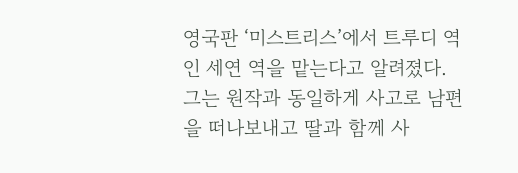영국판 ‘미스트리스’에서 트루디 역인 세연 역을 맡는다고 알려졌다. 그는 원작과 동일하게 사고로 남편을 떠나보내고 딸과 함께 사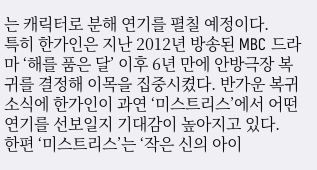는 캐릭터로 분해 연기를 펼칠 예정이다.
특히 한가인은 지난 2012년 방송된 MBC 드라마 ‘해를 품은 달’ 이후 6년 만에 안방극장 복귀를 결정해 이목을 집중시켰다. 반가운 복귀 소식에 한가인이 과연 ‘미스트리스’에서 어떤 연기를 선보일지 기대감이 높아지고 있다.
한편 ‘미스트리스’는 ‘작은 신의 아이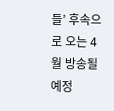들’ 후속으로 오는 4월 방송될 예정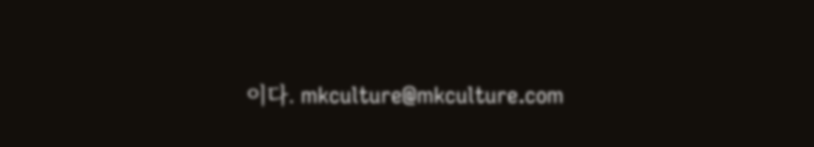이다. mkculture@mkculture.com